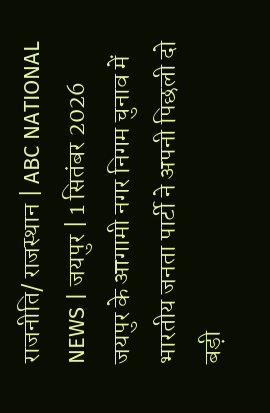राजनीति/ राजस्थान | ABC NATIONAL NEWS | जयपुर | 1 सितंबर 2026
जयपुर के आगामी नगर निगम चुनाव में भारतीय जनता पार्टी ने अपनी पिछली दो बड़ी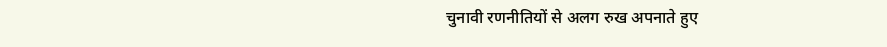चुनावी रणनीतियों से अलग रुख अपनाते हुए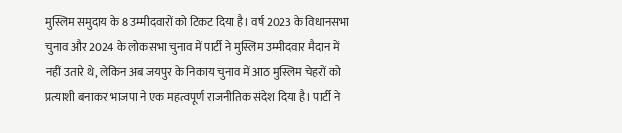मुस्लिम समुदाय के 8 उम्मीदवारों को टिकट दिया है। वर्ष 2023 के विधानसभा चुनाव और 2024 के लोकसभा चुनाव में पार्टी ने मुस्लिम उम्मीदवार मैदान में नहीं उतारे थे, लेकिन अब जयपुर के निकाय चुनाव में आठ मुस्लिम चेहरों को प्रत्याशी बनाकर भाजपा ने एक महत्वपूर्ण राजनीतिक संदेश दिया है। पार्टी ने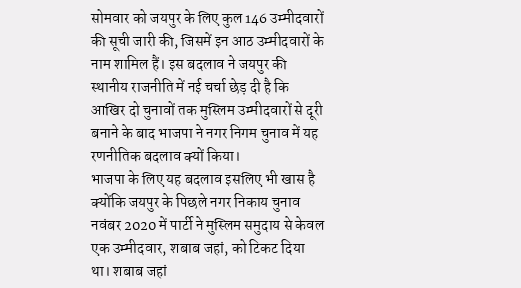सोमवार को जयपुर के लिए कुल 146 उम्मीदवारों की सूची जारी की, जिसमें इन आठ उम्मीदवारों के नाम शामिल हैं। इस बदलाव ने जयपुर की स्थानीय राजनीति में नई चर्चा छेड़ दी है कि आखिर दो चुनावों तक मुस्लिम उम्मीदवारों से दूरी बनाने के बाद भाजपा ने नगर निगम चुनाव में यह रणनीतिक बदलाव क्यों किया।
भाजपा के लिए यह बदलाव इसलिए भी खास है क्योंकि जयपुर के पिछले नगर निकाय चुनाव नवंबर 2020 में पार्टी ने मुस्लिम समुदाय से केवल एक उम्मीदवार, शबाब जहां, को टिकट दिया था। शबाब जहां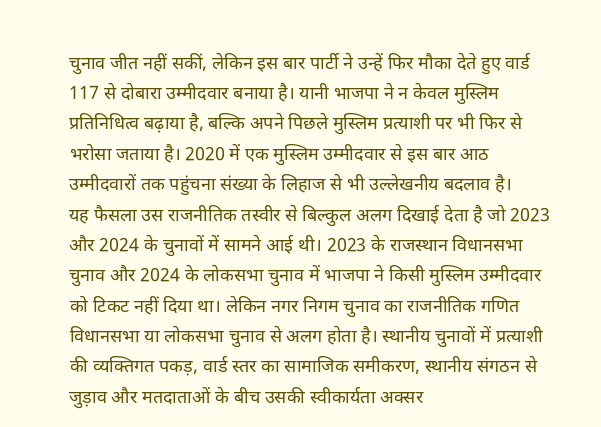चुनाव जीत नहीं सकीं, लेकिन इस बार पार्टी ने उन्हें फिर मौका देते हुए वार्ड 117 से दोबारा उम्मीदवार बनाया है। यानी भाजपा ने न केवल मुस्लिम प्रतिनिधित्व बढ़ाया है, बल्कि अपने पिछले मुस्लिम प्रत्याशी पर भी फिर से भरोसा जताया है। 2020 में एक मुस्लिम उम्मीदवार से इस बार आठ उम्मीदवारों तक पहुंचना संख्या के लिहाज से भी उल्लेखनीय बदलाव है।
यह फैसला उस राजनीतिक तस्वीर से बिल्कुल अलग दिखाई देता है जो 2023 और 2024 के चुनावों में सामने आई थी। 2023 के राजस्थान विधानसभा चुनाव और 2024 के लोकसभा चुनाव में भाजपा ने किसी मुस्लिम उम्मीदवार को टिकट नहीं दिया था। लेकिन नगर निगम चुनाव का राजनीतिक गणित विधानसभा या लोकसभा चुनाव से अलग होता है। स्थानीय चुनावों में प्रत्याशी की व्यक्तिगत पकड़, वार्ड स्तर का सामाजिक समीकरण, स्थानीय संगठन से जुड़ाव और मतदाताओं के बीच उसकी स्वीकार्यता अक्सर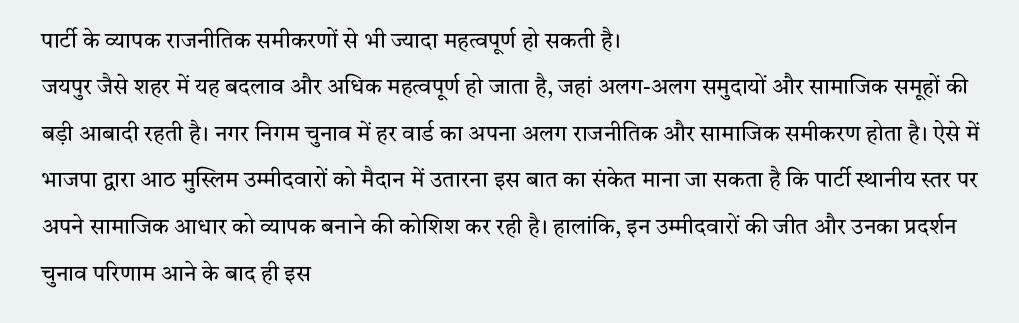पार्टी के व्यापक राजनीतिक समीकरणों से भी ज्यादा महत्वपूर्ण हो सकती है।
जयपुर जैसे शहर में यह बदलाव और अधिक महत्वपूर्ण हो जाता है, जहां अलग-अलग समुदायों और सामाजिक समूहों की बड़ी आबादी रहती है। नगर निगम चुनाव में हर वार्ड का अपना अलग राजनीतिक और सामाजिक समीकरण होता है। ऐसे में भाजपा द्वारा आठ मुस्लिम उम्मीदवारों को मैदान में उतारना इस बात का संकेत माना जा सकता है कि पार्टी स्थानीय स्तर पर अपने सामाजिक आधार को व्यापक बनाने की कोशिश कर रही है। हालांकि, इन उम्मीदवारों की जीत और उनका प्रदर्शन चुनाव परिणाम आने के बाद ही इस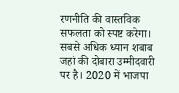रणनीति की वास्तविक सफलता को स्पष्ट करेगा।
सबसे अधिक ध्यान शबाब जहां की दोबारा उम्मीदवारी पर है। 2020 में भाजपा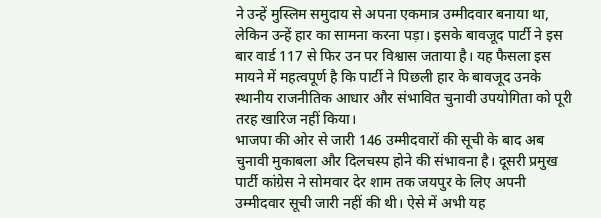ने उन्हें मुस्लिम समुदाय से अपना एकमात्र उम्मीदवार बनाया था, लेकिन उन्हें हार का सामना करना पड़ा। इसके बावजूद पार्टी ने इस बार वार्ड 117 से फिर उन पर विश्वास जताया है। यह फैसला इस मायने में महत्वपूर्ण है कि पार्टी ने पिछली हार के बावजूद उनके स्थानीय राजनीतिक आधार और संभावित चुनावी उपयोगिता को पूरी तरह खारिज नहीं किया।
भाजपा की ओर से जारी 146 उम्मीदवारों की सूची के बाद अब चुनावी मुकाबला और दिलचस्प होने की संभावना है। दूसरी प्रमुख पार्टी कांग्रेस ने सोमवार देर शाम तक जयपुर के लिए अपनी उम्मीदवार सूची जारी नहीं की थी। ऐसे में अभी यह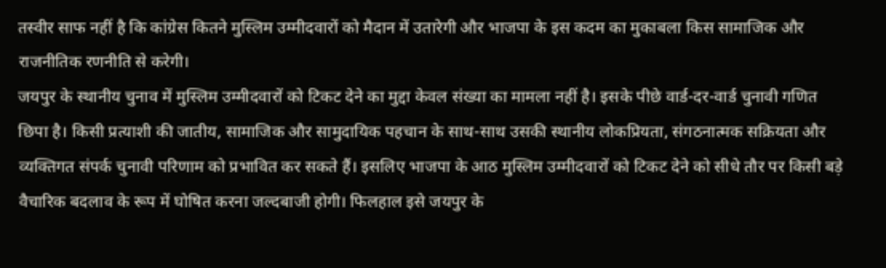तस्वीर साफ नहीं है कि कांग्रेस कितने मुस्लिम उम्मीदवारों को मैदान में उतारेगी और भाजपा के इस कदम का मुकाबला किस सामाजिक और राजनीतिक रणनीति से करेगी।
जयपुर के स्थानीय चुनाव में मुस्लिम उम्मीदवारों को टिकट देने का मुद्दा केवल संख्या का मामला नहीं है। इसके पीछे वार्ड-दर-वार्ड चुनावी गणित छिपा है। किसी प्रत्याशी की जातीय, सामाजिक और सामुदायिक पहचान के साथ-साथ उसकी स्थानीय लोकप्रियता, संगठनात्मक सक्रियता और व्यक्तिगत संपर्क चुनावी परिणाम को प्रभावित कर सकते हैं। इसलिए भाजपा के आठ मुस्लिम उम्मीदवारों को टिकट देने को सीधे तौर पर किसी बड़े वैचारिक बदलाव के रूप में घोषित करना जल्दबाजी होगी। फिलहाल इसे जयपुर के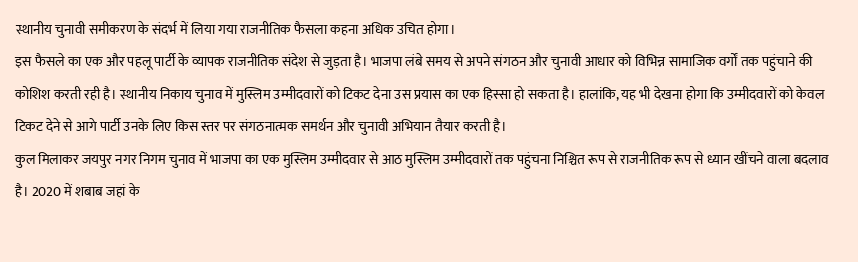स्थानीय चुनावी समीकरण के संदर्भ में लिया गया राजनीतिक फैसला कहना अधिक उचित होगा।
इस फैसले का एक और पहलू पार्टी के व्यापक राजनीतिक संदेश से जुड़ता है। भाजपा लंबे समय से अपने संगठन और चुनावी आधार को विभिन्न सामाजिक वर्गों तक पहुंचाने की कोशिश करती रही है। स्थानीय निकाय चुनाव में मुस्लिम उम्मीदवारों को टिकट देना उस प्रयास का एक हिस्सा हो सकता है। हालांकि, यह भी देखना होगा कि उम्मीदवारों को केवल टिकट देने से आगे पार्टी उनके लिए किस स्तर पर संगठनात्मक समर्थन और चुनावी अभियान तैयार करती है।
कुल मिलाकर जयपुर नगर निगम चुनाव में भाजपा का एक मुस्लिम उम्मीदवार से आठ मुस्लिम उम्मीदवारों तक पहुंचना निश्चित रूप से राजनीतिक रूप से ध्यान खींचने वाला बदलाव है। 2020 में शबाब जहां के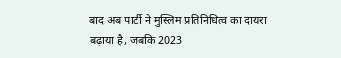बाद अब पार्टी ने मुस्लिम प्रतिनिधित्व का दायरा बढ़ाया है, जबकि 2023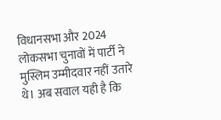विधानसभा और 2024 लोकसभा चुनावों में पार्टी ने मुस्लिम उम्मीदवार नहीं उतारे थे। अब सवाल यही है कि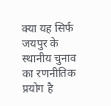क्या यह सिर्फ जयपुर के स्थानीय चुनाव का रणनीतिक प्रयोग है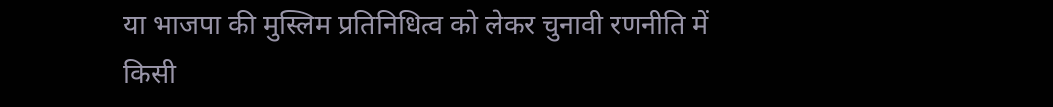या भाजपा की मुस्लिम प्रतिनिधित्व को लेकर चुनावी रणनीति में किसी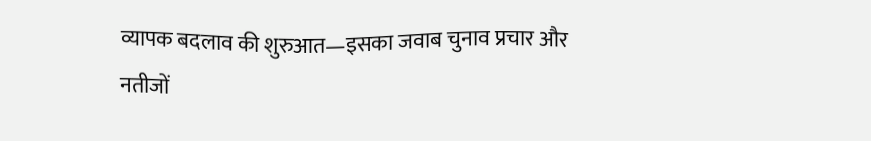व्यापक बदलाव की शुरुआत—इसका जवाब चुनाव प्रचार और नतीजों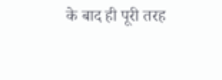के बाद ही पूरी तरह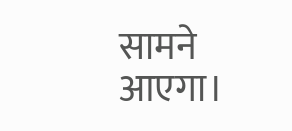सामने आएगा।